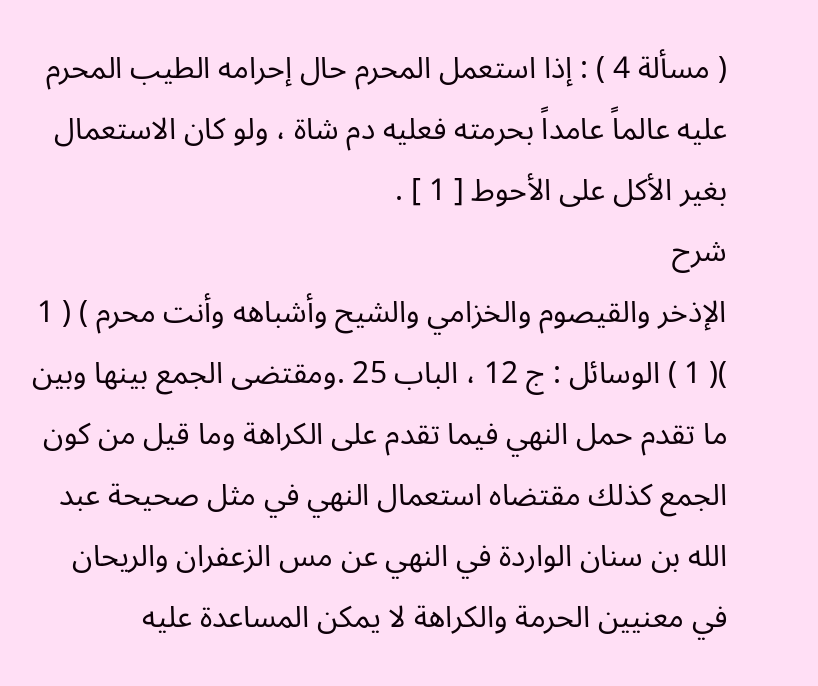( مسألة 4 ) : إذا استعمل المحرم حال إحرامه الطيب المحرم عليه عالماً عامداً بحرمته فعليه دم شاة ، ولو كان الاستعمال بغير الأكل على الأحوط [ 1 ] .
شرح
الإذخر والقيصوم والخزامي والشيح وأشباهه وأنت محرم ) ( 1 )( 1 ) الوسائل : ج 12 ، الباب 25 .ومقتضى الجمع بينها وبين ما تقدم حمل النهي فيما تقدم على الكراهة وما قيل من كون الجمع كذلك مقتضاه استعمال النهي في مثل صحيحة عبد الله بن سنان الواردة في النهي عن مس الزعفران والريحان في معنيين الحرمة والكراهة لا يمكن المساعدة عليه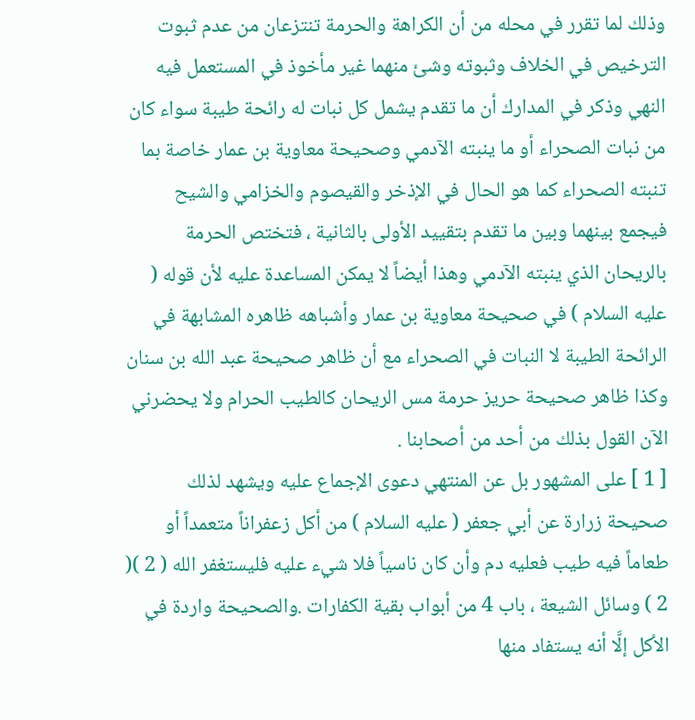وذلك لما تقرر في محله من أن الكراهة والحرمة تنتزعان من عدم ثبوت الترخيص في الخلاف وثبوته وشئ منهما غير مأخوذ في المستعمل فيه النهي وذكر في المدارك أن ما تقدم يشمل كل نبات له رائحة طيبة سواء كان من نبات الصحراء أو ما ينبته الآدمي وصحيحة معاوية بن عمار خاصة بما تنبته الصحراء كما هو الحال في الإذخر والقيصوم والخزامي والشيح فيجمع بينهما وبين ما تقدم بتقييد الأولى بالثانية ، فتختص الحرمة بالريحان الذي ينبته الآدمي وهذا أيضاً لا يمكن المساعدة عليه لأن قوله ( عليه السلام ) في صحيحة معاوية بن عمار وأشباهه ظاهره المشابهة في الرائحة الطيبة لا النبات في الصحراء مع أن ظاهر صحيحة عبد الله بن سنان وكذا ظاهر صحيحة حريز حرمة مس الريحان كالطيب الحرام ولا يحضرني الآن القول بذلك من أحد من أصحابنا .
[ 1 ] على المشهور بل عن المنتهي دعوى الإجماع عليه ويشهد لذلك صحيحة زرارة عن أبي جعفر ( عليه السلام ) من أكل زعفراناً متعمداً أو طعاماً فيه طيب فعليه دم وأن كان ناسياً فلا شيء عليه فليستغفر الله ( 2 )( 2 ) وسائل الشيعة ، باب 4 من أبواب بقية الكفارات .والصحيحة واردة في الأكل إلَّا أنه يستفاد منها